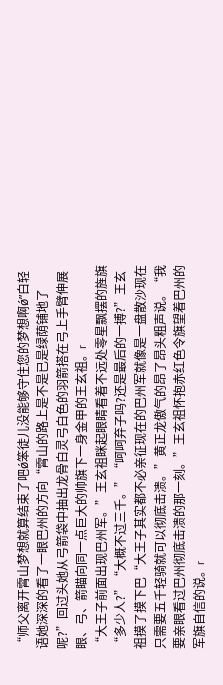“师父离开霄山梦想就算结束了吧ǿ笨徒儿没能够守住您的梦想啊ǿ”白轻语她深深的看了一眼巴州的方向“霄山的路上是不是已是绿荫铺地了呢?”回过头她从弓箭袋中抽出龙骨白灵弓白色的羽箭搭在弓上手臂伸展眼、弓、箭瞄向同一点巨大的帅旗下一身金甲的王玄祖。r
“大王子前面出现巴州军。”王玄祖眯起眼睛看着不远处零星飘摆的旌旗“多少人?”“大概不过三千。”“呵呵弃子吗?还是最后的一搏?”王玄祖摸了摸下巴“大王子其实都不必亲征现在的巴州军就像是一盘散沙现在只需要五千轻骑就可以彻底击溃。”黄正龙傲气的昂了昂头粗声说。“我要亲眼看过巴州彻底击溃的那一刻。”王玄祖怀抱赤红色令旗望着巴州的军旗自信的说。r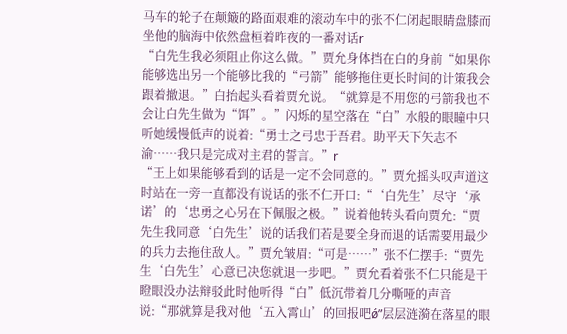马车的轮子在颠簸的路面艰难的滚动车中的张不仁闭起眼睛盘膝而坐他的脑海中依然盘桓着昨夜的一番对话r
“白先生我必须阻止你这么做。”贾允身体挡在白的身前“如果你能够选出另一个能够比我的“弓箭”能够拖住更长时间的计策我会跟着撤退。”白抬起头看着贾允说。“就算是不用您的弓箭我也不会让白先生做为“饵”。”闪烁的星空落在“白”水般的眼瞳中只听她缓慢低声的说着:“勇士之弓忠于吾君。助平天下矢志不渝……我只是完成对主君的誓言。”r
“王上如果能够看到的话是一定不会同意的。”贾允摇头叹声道这时站在一旁一直都没有说话的张不仁开口:“‘白先生’尽守‘承诺’的‘忠勇之心另在下佩服之极。”说着他转头看向贾允:“贾先生我同意‘白先生’说的话我们若是要全身而退的话需要用最少的兵力去拖住敌人。”贾允皱眉:“可是……”张不仁摆手:“贾先生‘白先生’心意已决您就退一步吧。”贾允看着张不仁只能是干瞪眼没办法辩驳此时他听得“白”低沉带着几分嘶哑的声音说:“那就算是我对他‘五入霄山’的回报吧ǿ”层层涟漪在落星的眼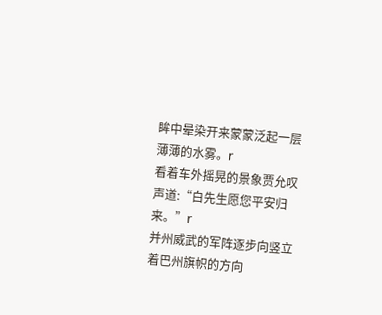眸中晕染开来蒙蒙泛起一层薄薄的水雾。r
看着车外摇晃的景象贾允叹声道:“白先生愿您平安归来。”r
并州威武的军阵逐步向竖立着巴州旗帜的方向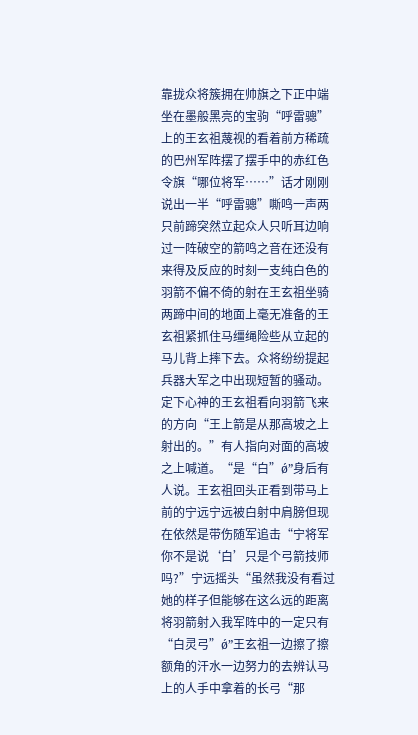靠拢众将簇拥在帅旗之下正中端坐在墨般黑亮的宝驹“呼雷骢”上的王玄祖蔑视的看着前方稀疏的巴州军阵摆了摆手中的赤红色令旗“哪位将军……”话才刚刚说出一半“呼雷骢”嘶鸣一声两只前蹄突然立起众人只听耳边响过一阵破空的箭鸣之音在还没有来得及反应的时刻一支纯白色的羽箭不偏不倚的射在王玄祖坐骑两蹄中间的地面上毫无准备的王玄祖紧抓住马缰绳险些从立起的马儿背上摔下去。众将纷纷提起兵器大军之中出现短暂的骚动。定下心神的王玄祖看向羽箭飞来的方向“王上箭是从那高坡之上射出的。”有人指向对面的高坡之上喊道。“是“白”ǿ”身后有人说。王玄祖回头正看到带马上前的宁远宁远被白射中肩膀但现在依然是带伤随军追击“宁将军你不是说‘白’只是个弓箭技师吗?”宁远摇头“虽然我没有看过她的样子但能够在这么远的距离将羽箭射入我军阵中的一定只有“白灵弓”ǿ”王玄祖一边擦了擦额角的汗水一边努力的去辨认马上的人手中拿着的长弓“那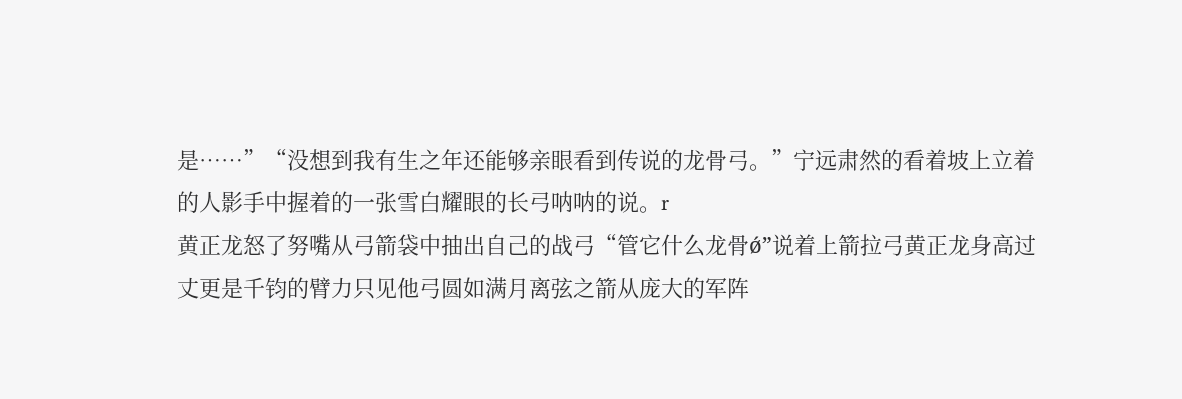是……”“没想到我有生之年还能够亲眼看到传说的龙骨弓。”宁远肃然的看着坡上立着的人影手中握着的一张雪白耀眼的长弓呐呐的说。r
黄正龙怒了努嘴从弓箭袋中抽出自己的战弓“管它什么龙骨ǿ”说着上箭拉弓黄正龙身高过丈更是千钧的臂力只见他弓圆如满月离弦之箭从庞大的军阵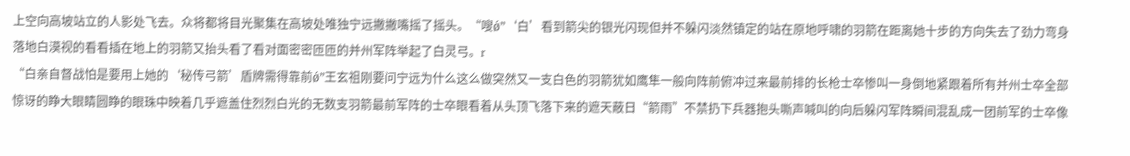上空向高坡站立的人影处飞去。众将都将目光聚集在高坡处唯独宁远撇撇嘴摇了摇头。“嗖ǿ”‘白’看到箭尖的银光闪现但并不躲闪淡然镇定的站在原地呼啸的羽箭在距离她十步的方向失去了劲力弯身落地白漠视的看看插在地上的羽箭又抬头看了看对面密密匝匝的并州军阵举起了白灵弓。r
“白亲自督战怕是要用上她的‘秘传弓箭’盾牌需得靠前ǿ”王玄祖刚要问宁远为什么这么做突然又一支白色的羽箭犹如鹰隼一般向阵前俯冲过来最前排的长枪士卒惨叫一身倒地紧跟着所有并州士卒全部惊讶的睁大眼睛圆睁的眼珠中映着几乎遮盖住烈烈白光的无数支羽箭最前军阵的士卒眼看着从头顶飞落下来的遮天蔽日“箭雨”不禁扔下兵器抱头嘶声喊叫的向后躲闪军阵瞬间混乱成一团前军的士卒像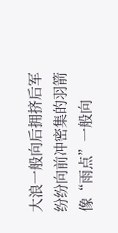大浪一般向后拥挤后军纷纷向前冲密集的羽箭像“雨点”一般向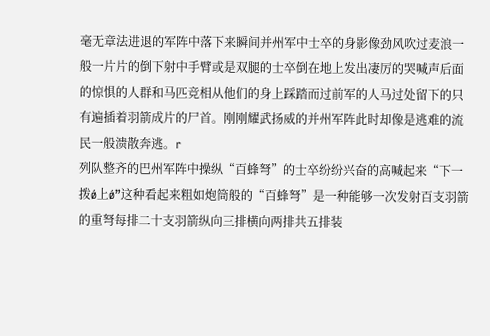毫无章法进退的军阵中落下来瞬间并州军中士卒的身影像劲风吹过麦浪一般一片片的倒下射中手臂或是双腿的士卒倒在地上发出凄厉的哭喊声后面的惊惧的人群和马匹竞相从他们的身上踩踏而过前军的人马过处留下的只有遍插着羽箭成片的尸首。刚刚耀武扬威的并州军阵此时却像是逃难的流民一般溃散奔逃。r
列队整齐的巴州军阵中操纵“百蜂弩”的士卒纷纷兴奋的高喊起来“下一拨ǿ上ǿ”这种看起来粗如炮筒般的“百蜂弩”是一种能够一次发射百支羽箭的重弩每排二十支羽箭纵向三排横向两排共五排装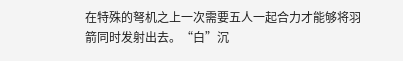在特殊的弩机之上一次需要五人一起合力才能够将羽箭同时发射出去。“白”沉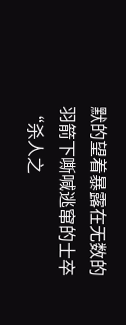默的望着暴露在无数的羽箭下嘶喊逃窜的士卒“杀人之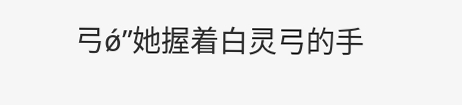弓ǿ”她握着白灵弓的手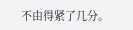不由得紧了几分。